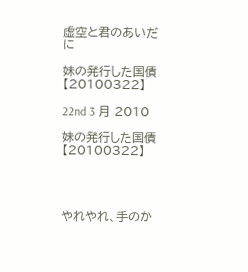虚空と君のあいだに

妹の発行した国債【20100322】

22nd 3 月 2010

妹の発行した国債【20100322】




やれやれ、手のか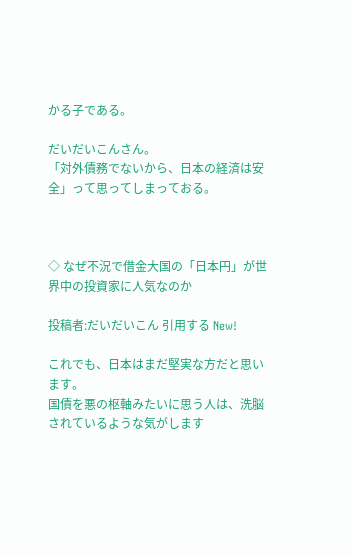かる子である。

だいだいこんさん。
「対外債務でないから、日本の経済は安全」って思ってしまっておる。



◇ なぜ不況で借金大国の「日本円」が世界中の投資家に人気なのか

投稿者:だいだいこん 引用する New!

これでも、日本はまだ堅実な方だと思います。
国債を悪の枢軸みたいに思う人は、洗脳されているような気がします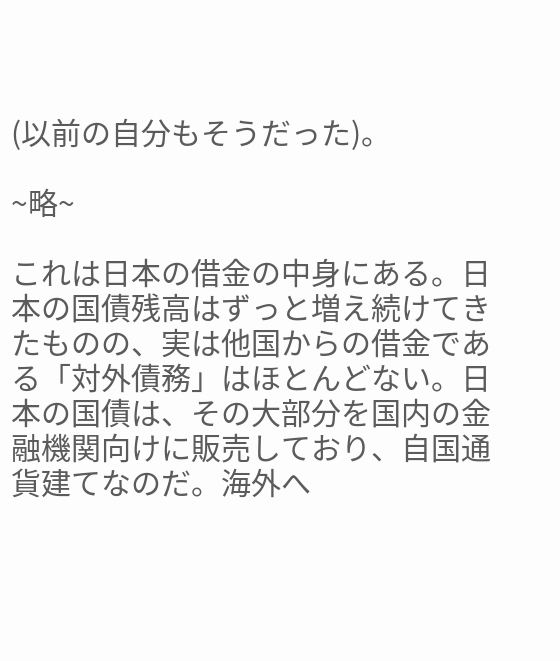(以前の自分もそうだった)。

~略~

これは日本の借金の中身にある。日本の国債残高はずっと増え続けてきたものの、実は他国からの借金である「対外債務」はほとんどない。日本の国債は、その大部分を国内の金融機関向けに販売しており、自国通貨建てなのだ。海外へ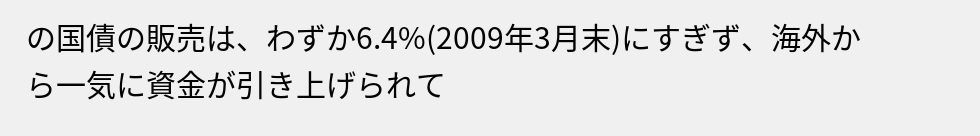の国債の販売は、わずか6.4%(2009年3月末)にすぎず、海外から一気に資金が引き上げられて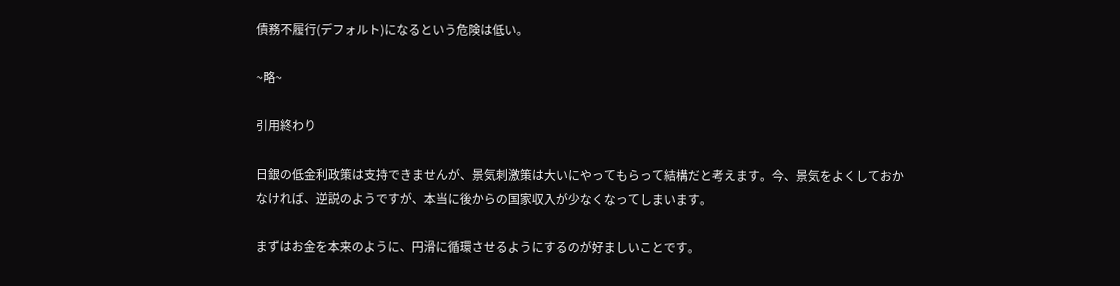債務不履行(デフォルト)になるという危険は低い。

~略~

引用終わり

日銀の低金利政策は支持できませんが、景気刺激策は大いにやってもらって結構だと考えます。今、景気をよくしておかなければ、逆説のようですが、本当に後からの国家収入が少なくなってしまいます。

まずはお金を本来のように、円滑に循環させるようにするのが好ましいことです。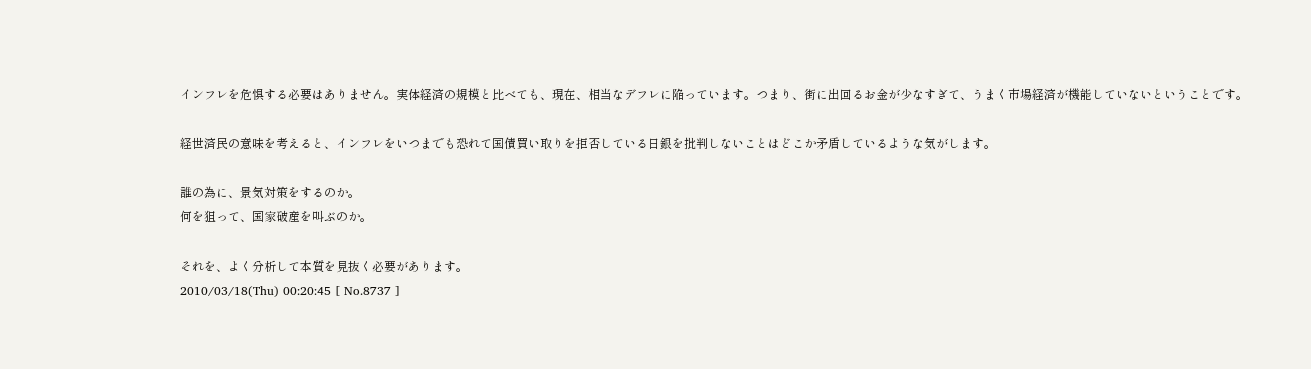インフレを危惧する必要はありません。実体経済の規模と比べても、現在、相当なデフレに陥っています。つまり、街に出回るお金が少なすぎて、うまく市場経済が機能していないということです。

経世済民の意味を考えると、インフレをいつまでも恐れて国債買い取りを拒否している日銀を批判しないことはどこか矛盾しているような気がします。

誰の為に、景気対策をするのか。
何を狙って、国家破産を叫ぶのか。

それを、よく分析して本質を見抜く必要があります。
2010/03/18(Thu) 00:20:45 [ No.8737 ]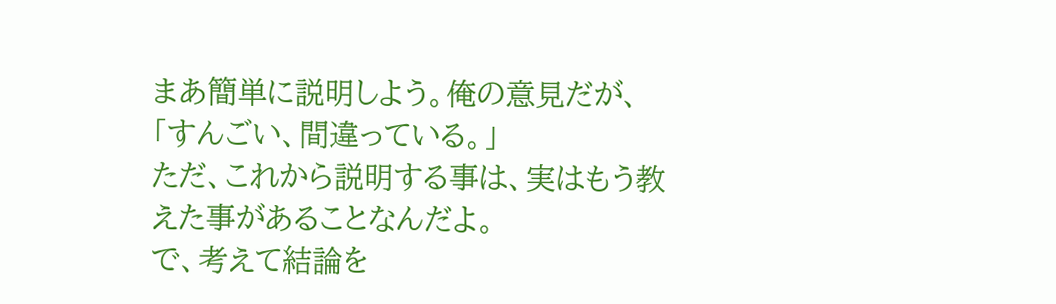まあ簡単に説明しよう。俺の意見だが、「すんごい、間違っている。」
ただ、これから説明する事は、実はもう教えた事があることなんだよ。
で、考えて結論を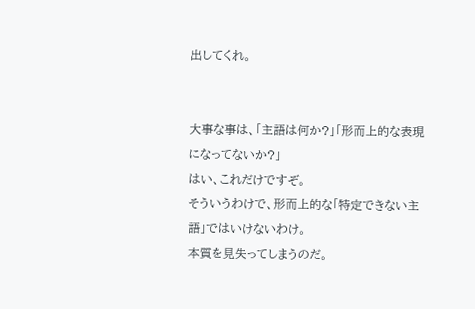出してくれ。


大事な事は、「主語は何か?」「形而上的な表現になってないか?」
はい、これだけですぞ。
そういうわけで、形而上的な「特定できない主語」ではいけないわけ。
本質を見失ってしまうのだ。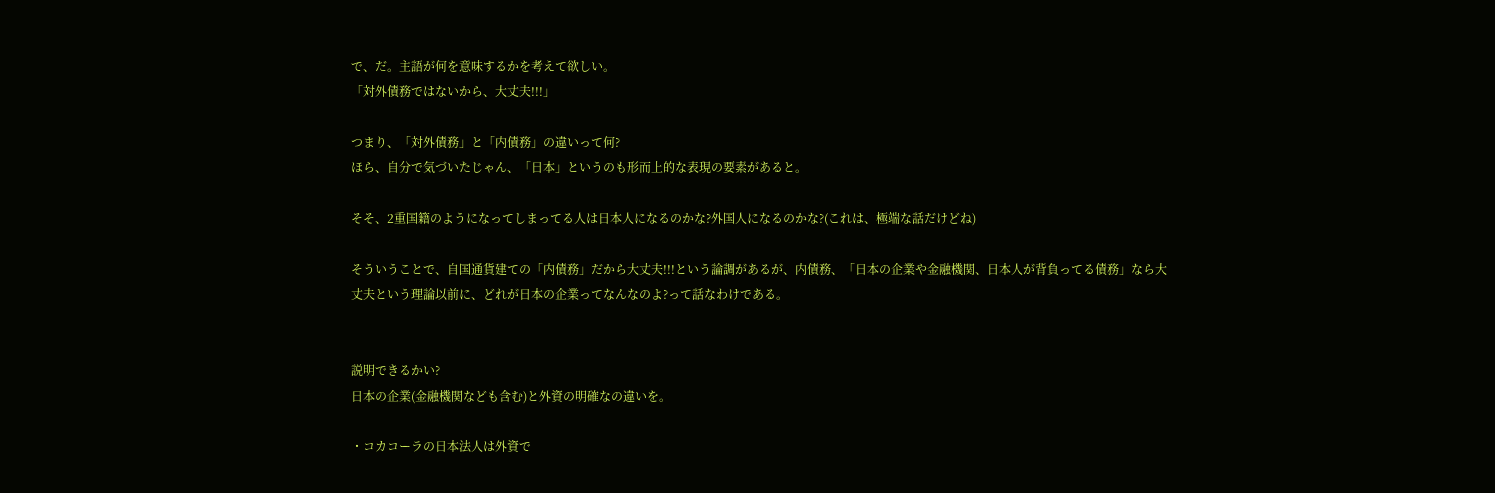で、だ。主語が何を意味するかを考えて欲しい。
「対外債務ではないから、大丈夫!!!」

つまり、「対外債務」と「内債務」の違いって何?
ほら、自分で気づいたじゃん、「日本」というのも形而上的な表現の要素があると。

そそ、2重国籍のようになってしまってる人は日本人になるのかな?外国人になるのかな?(これは、極端な話だけどね)

そういうことで、自国通貨建ての「内債務」だから大丈夫!!!という論調があるが、内債務、「日本の企業や金融機関、日本人が背負ってる債務」なら大丈夫という理論以前に、どれが日本の企業ってなんなのよ?って話なわけである。


説明できるかい?
日本の企業(金融機関なども含む)と外資の明確なの違いを。

・コカコーラの日本法人は外資で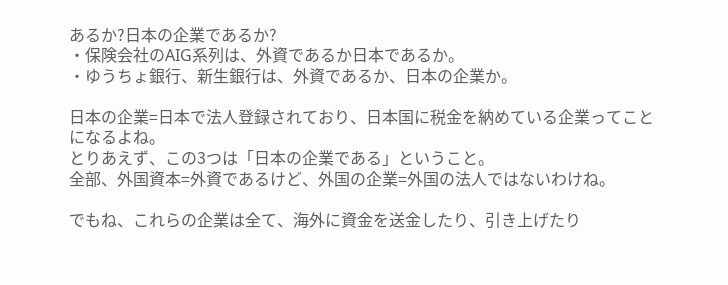あるか?日本の企業であるか?
・保険会社のAIG系列は、外資であるか日本であるか。
・ゆうちょ銀行、新生銀行は、外資であるか、日本の企業か。

日本の企業=日本で法人登録されており、日本国に税金を納めている企業ってことになるよね。
とりあえず、この3つは「日本の企業である」ということ。
全部、外国資本=外資であるけど、外国の企業=外国の法人ではないわけね。

でもね、これらの企業は全て、海外に資金を送金したり、引き上げたり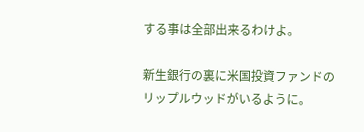する事は全部出来るわけよ。

新生銀行の裏に米国投資ファンドのリップルウッドがいるように。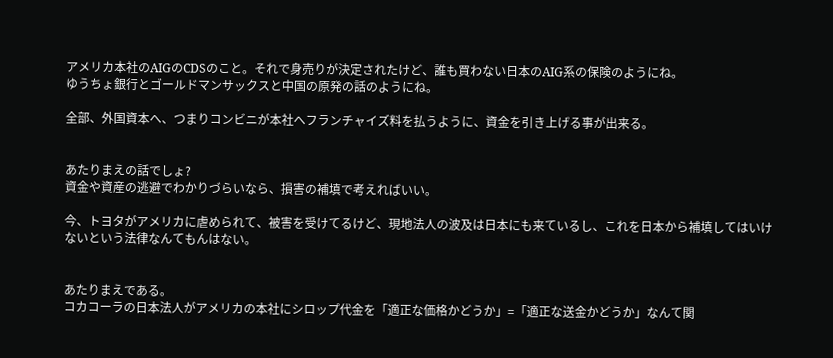アメリカ本社のAIGのCDSのこと。それで身売りが決定されたけど、誰も買わない日本のAIG系の保険のようにね。
ゆうちょ銀行とゴールドマンサックスと中国の原発の話のようにね。

全部、外国資本へ、つまりコンビニが本社へフランチャイズ料を払うように、資金を引き上げる事が出来る。


あたりまえの話でしょ?
資金や資産の逃避でわかりづらいなら、損害の補填で考えればいい。

今、トヨタがアメリカに虐められて、被害を受けてるけど、現地法人の波及は日本にも来ているし、これを日本から補填してはいけないという法律なんてもんはない。


あたりまえである。
コカコーラの日本法人がアメリカの本社にシロップ代金を「適正な価格かどうか」=「適正な送金かどうか」なんて関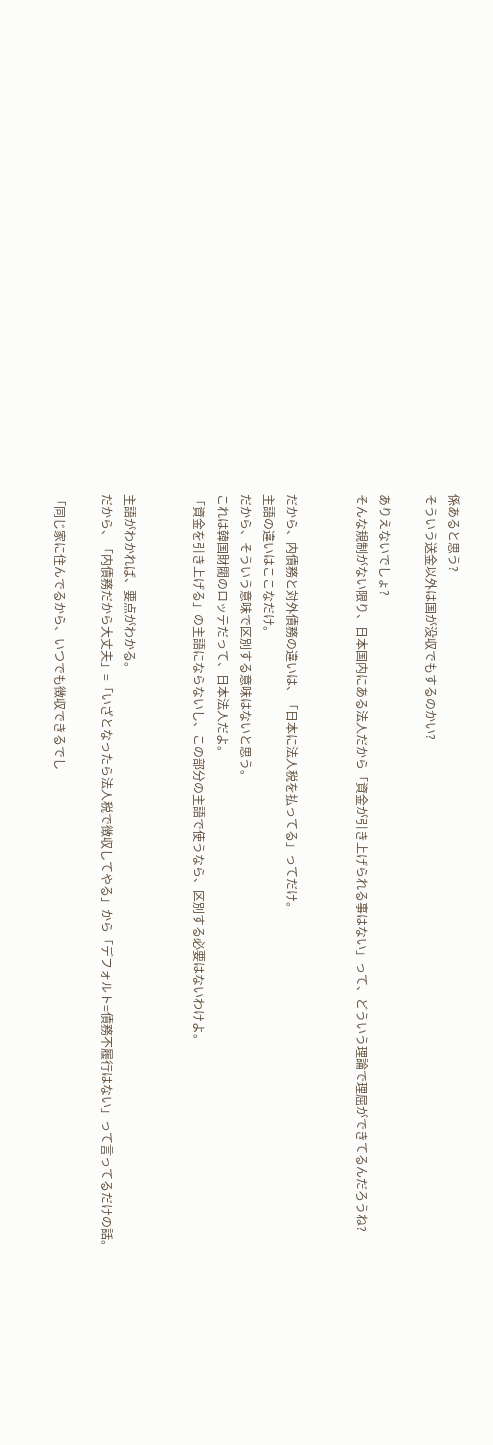係あると思う?
そういう送金以外は国が没収でもするのかい?

ありえないでしょ?
そんな規制がない限り、日本国内にある法人だから「資金が引き上げられる事はない」って、どういう理論で理屈ができてるんだろうね?


だから、内債務と対外債務の違いは、「日本に法人税を払ってる」ってだけ。
主語の違いはここなだけ。
だから、そういう意味で区別する意味はないと思う。
これは韓国財閥のロッテだって、日本法人だよ。
「資金を引き上げる」の主語にならないし、この部分の主語で使うなら、区別する必要はないわけよ。


主語がわかれば、要点がわかる。
だから、「内債務だから大丈夫」=「いざとなったら法人税で徴収してやる」から「デフォルト=債務不履行はない」って言ってるだけの話。

「同じ家に住んでるから、いつでも徴収できるでし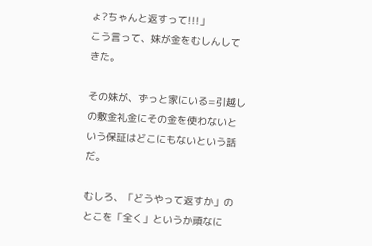ょ?ちゃんと返すって!!!」
こう言って、妹が金をむしんしてきた。

その妹が、ずっと家にいる=引越しの敷金礼金にその金を使わないという保証はどこにもないという話だ。

むしろ、「どうやって返すか」のとこを「全く」というか頑なに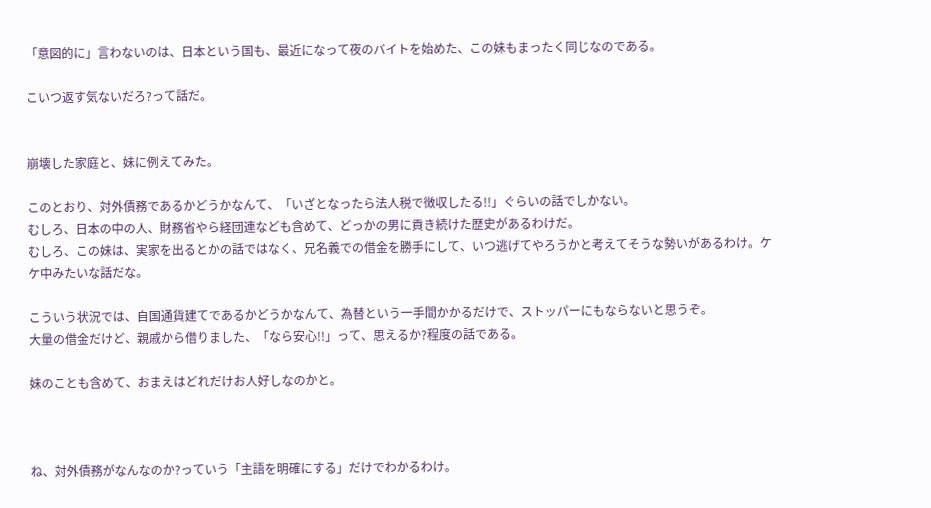「意図的に」言わないのは、日本という国も、最近になって夜のバイトを始めた、この妹もまったく同じなのである。

こいつ返す気ないだろ?って話だ。


崩壊した家庭と、妹に例えてみた。

このとおり、対外債務であるかどうかなんて、「いざとなったら法人税で徴収したる!!」ぐらいの話でしかない。
むしろ、日本の中の人、財務省やら経団連なども含めて、どっかの男に貢き続けた歴史があるわけだ。
むしろ、この妹は、実家を出るとかの話ではなく、兄名義での借金を勝手にして、いつ逃げてやろうかと考えてそうな勢いがあるわけ。ケケ中みたいな話だな。

こういう状況では、自国通貨建てであるかどうかなんて、為替という一手間かかるだけで、ストッパーにもならないと思うぞ。
大量の借金だけど、親戚から借りました、「なら安心!!」って、思えるか?程度の話である。

妹のことも含めて、おまえはどれだけお人好しなのかと。



ね、対外債務がなんなのか?っていう「主語を明確にする」だけでわかるわけ。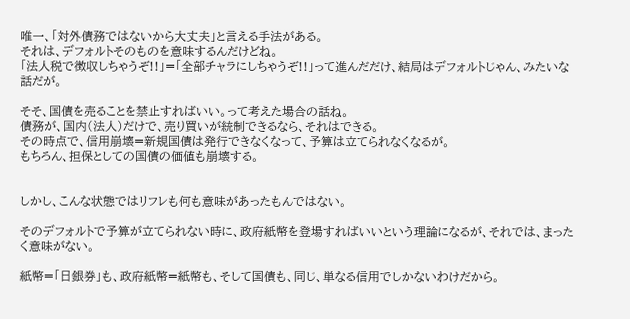唯一、「対外債務ではないから大丈夫」と言える手法がある。
それは、デフォルトそのものを意味するんだけどね。
「法人税で徴収しちゃうぞ!!」=「全部チャラにしちゃうぞ!!」って進んだだけ、結局はデフォルトじゃん、みたいな話だが。

そそ、国債を売ることを禁止すればいい。って考えた場合の話ね。
債務が、国内(法人)だけで、売り買いが統制できるなら、それはできる。
その時点で、信用崩壊=新規国債は発行できなくなって、予算は立てられなくなるが。
もちろん、担保としての国債の価値も崩壊する。


しかし、こんな状態ではリフレも何も意味があったもんではない。

そのデフォルトで予算が立てられない時に、政府紙幣を登場すればいいという理論になるが、それでは、まったく意味がない。

紙幣=「日銀券」も、政府紙幣=紙幣も、そして国債も、同じ、単なる信用でしかないわけだから。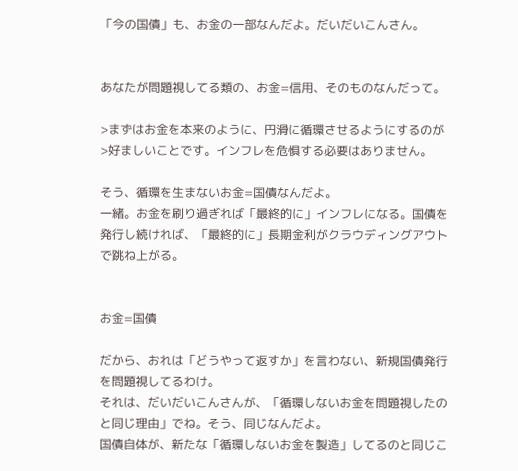「今の国債」も、お金の一部なんだよ。だいだいこんさん。


あなたが問題視してる類の、お金=信用、そのものなんだって。

>まずはお金を本来のように、円滑に循環させるようにするのが
>好ましいことです。インフレを危惧する必要はありません。

そう、循環を生まないお金=国債なんだよ。
一緒。お金を刷り過ぎれば「最終的に」インフレになる。国債を発行し続ければ、「最終的に」長期金利がクラウディングアウトで跳ね上がる。


お金=国債

だから、おれは「どうやって返すか」を言わない、新規国債発行を問題視してるわけ。
それは、だいだいこんさんが、「循環しないお金を問題視したのと同じ理由」でね。そう、同じなんだよ。
国債自体が、新たな「循環しないお金を製造」してるのと同じこ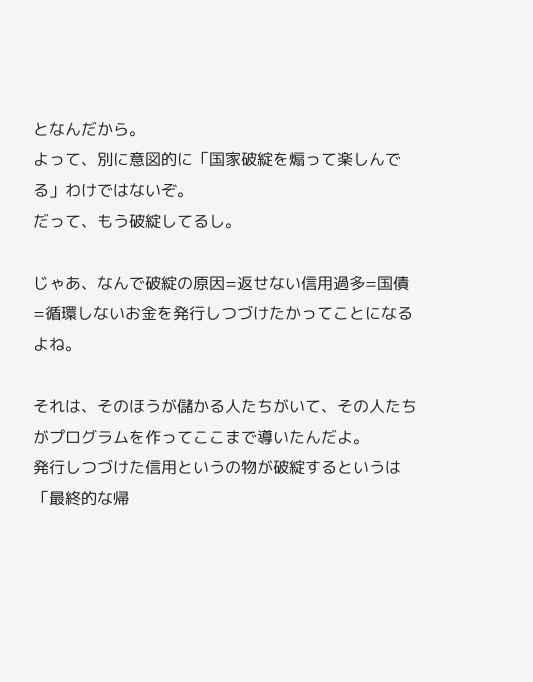となんだから。
よって、別に意図的に「国家破綻を煽って楽しんでる」わけではないぞ。
だって、もう破綻してるし。

じゃあ、なんで破綻の原因=返せない信用過多=国債=循環しないお金を発行しつづけたかってことになるよね。

それは、そのほうが儲かる人たちがいて、その人たちがプログラムを作ってここまで導いたんだよ。
発行しつづけた信用というの物が破綻するというは「最終的な帰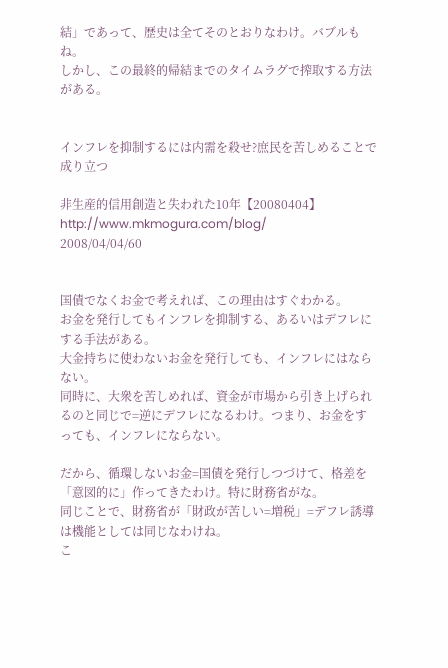結」であって、歴史は全てそのとおりなわけ。バブルもね。
しかし、この最終的帰結までのタイムラグで搾取する方法がある。


インフレを抑制するには内需を殺せ?庶民を苦しめることで成り立つ

非生産的信用創造と失われた10年【20080404】
http://www.mkmogura.com/blog/
2008/04/04/60


国債でなくお金で考えれば、この理由はすぐわかる。
お金を発行してもインフレを抑制する、あるいはデフレにする手法がある。
大金持ちに使わないお金を発行しても、インフレにはならない。
同時に、大衆を苦しめれば、資金が市場から引き上げられるのと同じで=逆にデフレになるわけ。つまり、お金をすっても、インフレにならない。

だから、循環しないお金=国債を発行しつづけて、格差を「意図的に」作ってきたわけ。特に財務省がな。
同じことで、財務省が「財政が苦しい=増税」=デフレ誘導は機能としては同じなわけね。
こ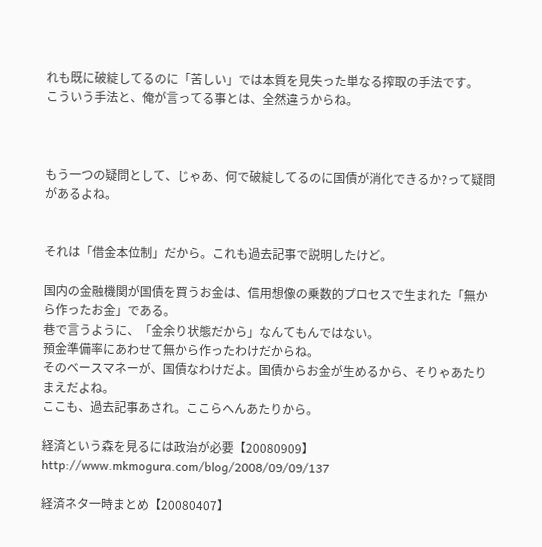れも既に破綻してるのに「苦しい」では本質を見失った単なる搾取の手法です。
こういう手法と、俺が言ってる事とは、全然違うからね。



もう一つの疑問として、じゃあ、何で破綻してるのに国債が消化できるか?って疑問があるよね。


それは「借金本位制」だから。これも過去記事で説明したけど。

国内の金融機関が国債を買うお金は、信用想像の乗数的プロセスで生まれた「無から作ったお金」である。
巷で言うように、「金余り状態だから」なんてもんではない。
預金準備率にあわせて無から作ったわけだからね。
そのベースマネーが、国債なわけだよ。国債からお金が生めるから、そりゃあたりまえだよね。
ここも、過去記事あされ。ここらへんあたりから。

経済という森を見るには政治が必要【20080909】
http://www.mkmogura.com/blog/2008/09/09/137

経済ネタ一時まとめ【20080407】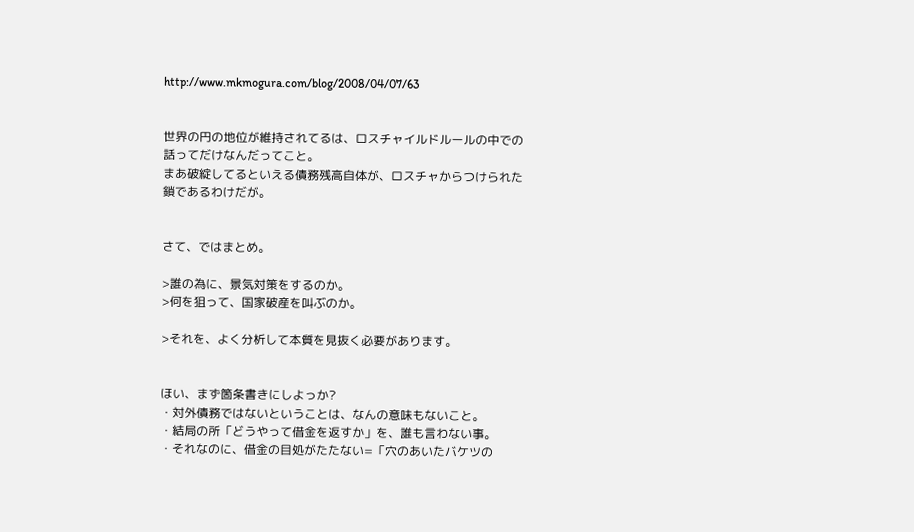http://www.mkmogura.com/blog/2008/04/07/63


世界の円の地位が維持されてるは、ロスチャイルドルールの中での話ってだけなんだってこと。
まあ破綻してるといえる債務残高自体が、ロスチャからつけられた鎖であるわけだが。


さて、ではまとめ。

>誰の為に、景気対策をするのか。
>何を狙って、国家破産を叫ぶのか。

>それを、よく分析して本質を見抜く必要があります。


ほい、まず箇条書きにしよっか?
・対外債務ではないということは、なんの意味もないこと。
・結局の所「どうやって借金を返すか」を、誰も言わない事。
・それなのに、借金の目処がたたない=「穴のあいたバケツの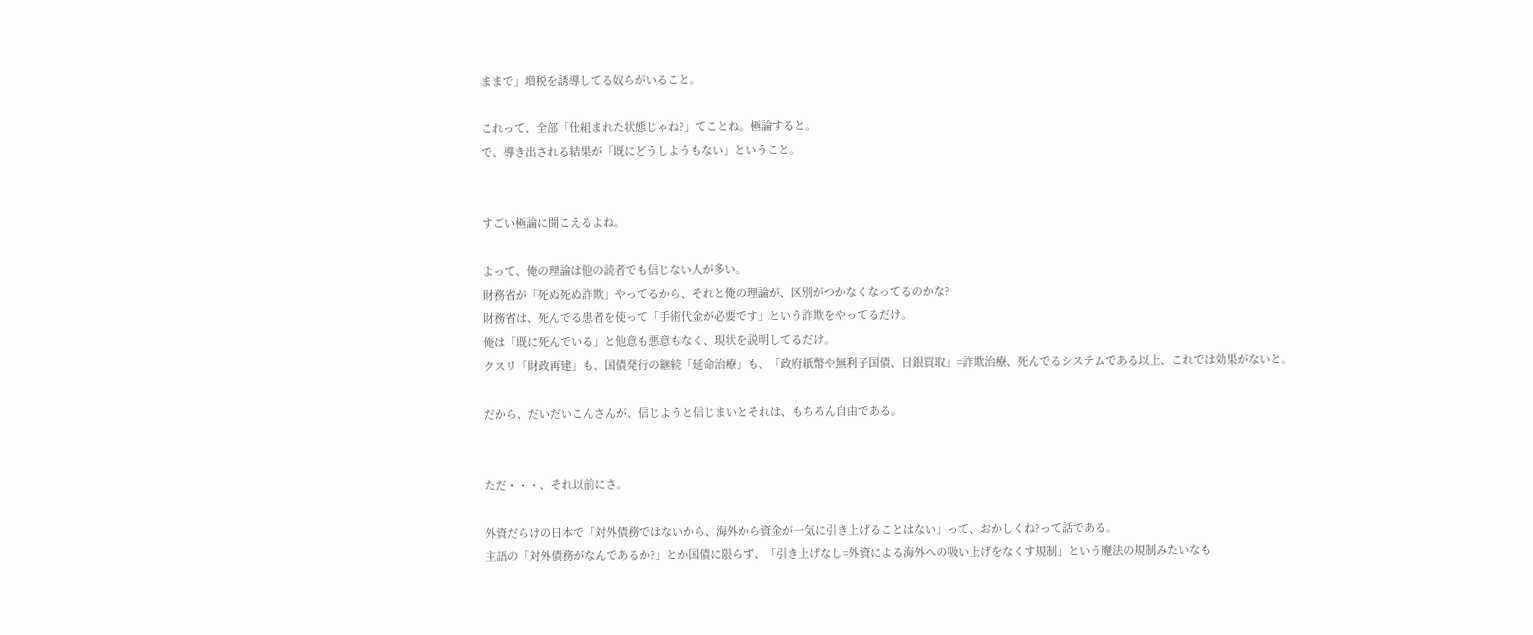ままで」増税を誘導してる奴らがいること。

これって、全部「仕組まれた状態じゃね?」てことね。極論すると。
で、導き出される結果が「既にどうしようもない」ということ。


すごい極論に聞こえるよね。

よって、俺の理論は他の読者でも信じない人が多い。
財務省が「死ぬ死ぬ詐欺」やってるから、それと俺の理論が、区別がつかなくなってるのかな?
財務省は、死んでる患者を使って「手術代金が必要です」という詐欺をやってるだけ。
俺は「既に死んでいる」と他意も悪意もなく、現状を説明してるだけ。
クスリ「財政再建」も、国債発行の継続「延命治療」も、「政府紙幣や無利子国債、日銀買取」=詐欺治療、死んでるシステムである以上、これでは効果がないと。

だから、だいだいこんさんが、信じようと信じまいとそれは、もちろん自由である。


ただ・・・、それ以前にさ。

外資だらけの日本で「対外債務ではないから、海外から資金が一気に引き上げることはない」って、おかしくね?って話である。
主語の「対外債務がなんであるか?」とか国債に限らず、「引き上げなし=外資による海外への吸い上げをなくす規制」という魔法の規制みたいなも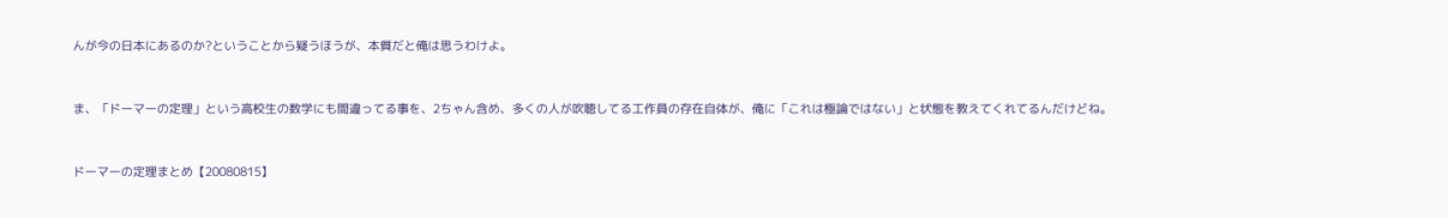んが今の日本にあるのか?ということから疑うほうが、本質だと俺は思うわけよ。


ま、「ドーマーの定理」という高校生の数学にも間違ってる事を、2ちゃん含め、多くの人が吹聴してる工作員の存在自体が、俺に「これは極論ではない」と状態を教えてくれてるんだけどね。


ドーマーの定理まとめ【20080815】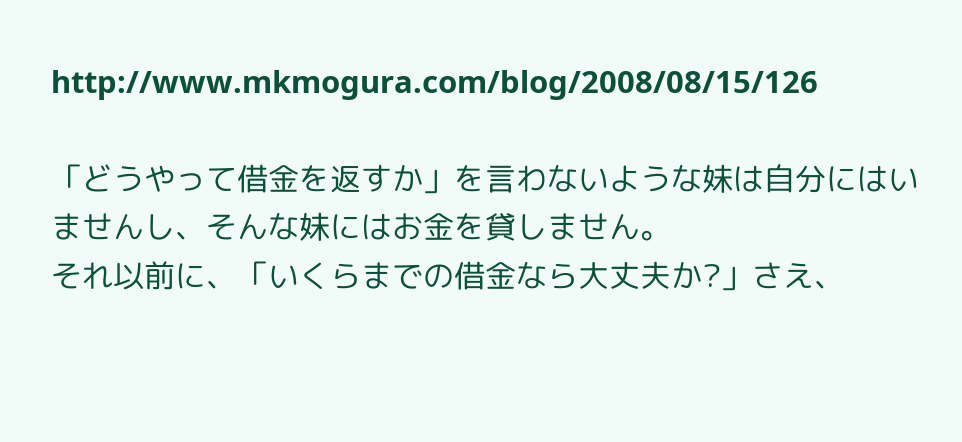http://www.mkmogura.com/blog/2008/08/15/126

「どうやって借金を返すか」を言わないような妹は自分にはいませんし、そんな妹にはお金を貸しません。
それ以前に、「いくらまでの借金なら大丈夫か?」さえ、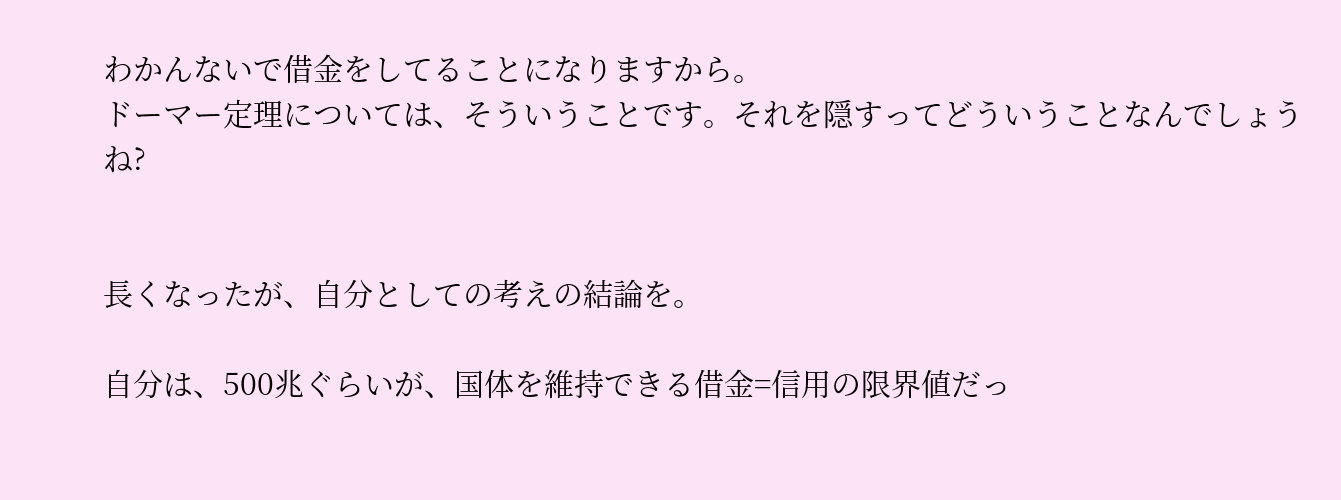わかんないで借金をしてることになりますから。
ドーマー定理については、そういうことです。それを隠すってどういうことなんでしょうね?


長くなったが、自分としての考えの結論を。

自分は、500兆ぐらいが、国体を維持できる借金=信用の限界値だっ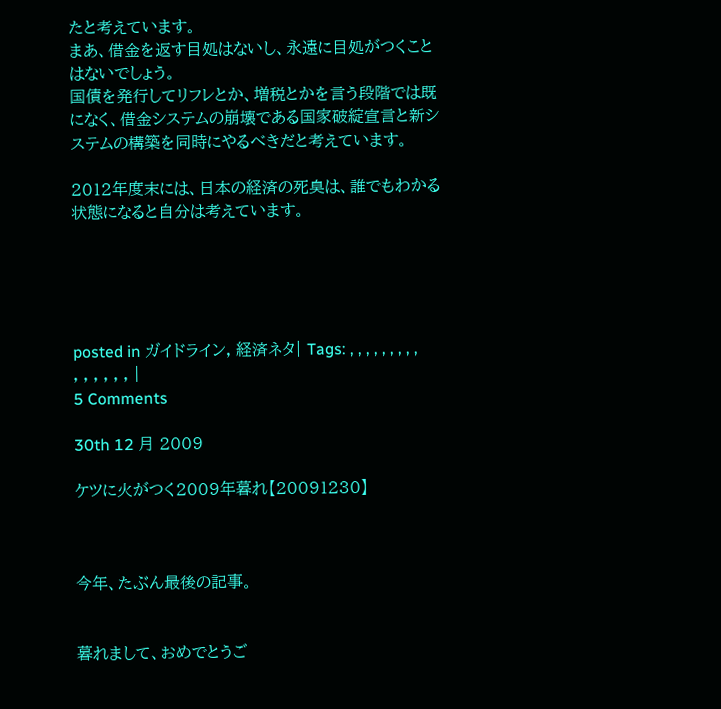たと考えています。
まあ、借金を返す目処はないし、永遠に目処がつくことはないでしょう。
国債を発行してリフレとか、増税とかを言う段階では既になく、借金システムの崩壊である国家破綻宣言と新システムの構築を同時にやるべきだと考えています。

2012年度末には、日本の経済の死臭は、誰でもわかる状態になると自分は考えています。





posted in ガイドライン, 経済ネタ| Tags: , , , , , , , , , , , , , , , |
5 Comments

30th 12 月 2009

ケツに火がつく2009年暮れ【20091230】



今年、たぶん最後の記事。


暮れまして、おめでとうご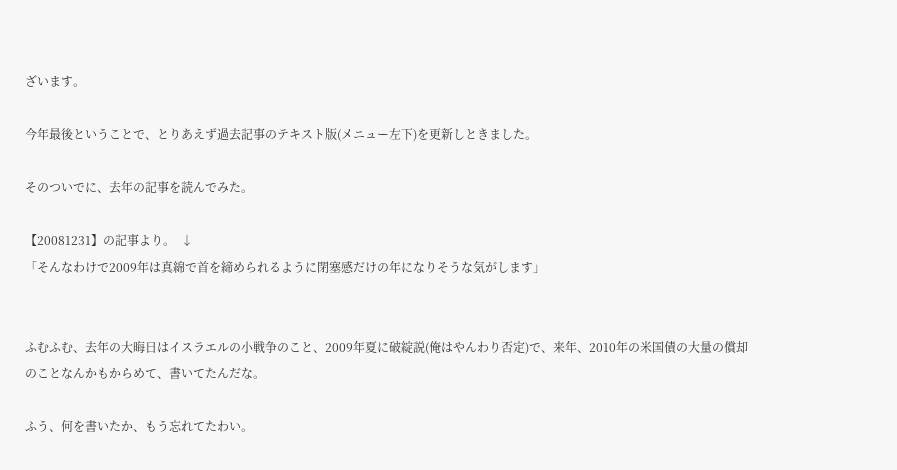ざいます。

今年最後ということで、とりあえず過去記事のテキスト版(メニュー左下)を更新しときました。

そのついでに、去年の記事を読んでみた。

【20081231】の記事より。  ↓
「そんなわけで2009年は真綿で首を締められるように閉塞感だけの年になりそうな気がします」


ふむふむ、去年の大晦日はイスラエルの小戦争のこと、2009年夏に破綻説(俺はやんわり否定)で、来年、2010年の米国債の大量の償却のことなんかもからめて、書いてたんだな。

ふう、何を書いたか、もう忘れてたわい。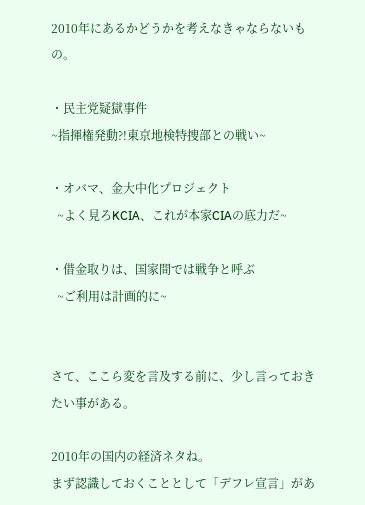2010年にあるかどうかを考えなきゃならないもの。

・民主党疑獄事件
~指揮権発動?!東京地検特捜部との戦い~

・オバマ、金大中化プロジェクト
  ~よく見ろKCIA、これが本家CIAの底力だ~

・借金取りは、国家間では戦争と呼ぶ
  ~ご利用は計画的に~


さて、ここら変を言及する前に、少し言っておきたい事がある。

2010年の国内の経済ネタね。
まず認識しておくこととして「デフレ宣言」があ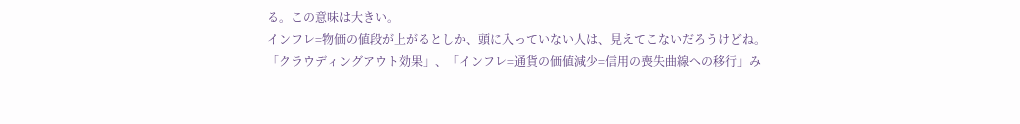る。この意味は大きい。
インフレ=物価の値段が上がるとしか、頭に入っていない人は、見えてこないだろうけどね。
「クラウディングアウト効果」、「インフレ=通貨の価値減少=信用の喪失曲線への移行」み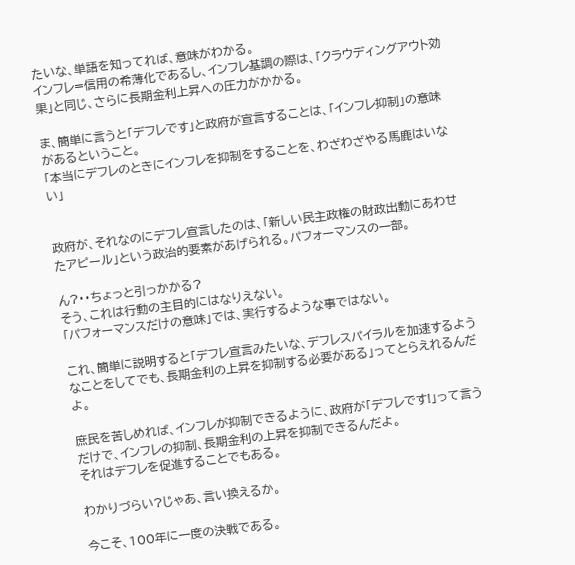たいな、単語を知ってれば、意味がわかる。
インフレ=信用の希薄化であるし、インフレ基調の際は、「クラウディングアウト効果」と同じ、さらに長期金利上昇への圧力がかかる。

ま、簡単に言うと「デフレです」と政府が宣言することは、「インフレ抑制」の意味があるということ。
「本当にデフレのときにインフレを抑制をすることを、わざわざやる馬鹿はいない」


政府が、それなのにデフレ宣言したのは、「新しい民主政権の財政出動にあわせたアピール」という政治的要素があげられる。パフォーマンスの一部。

ん?・・ちょっと引っかかる?
そう、これは行動の主目的にはなりえない。
「パフォーマンスだけの意味」では、実行するような事ではない。

これ、簡単に説明すると「デフレ宣言みたいな、デフレスパイラルを加速するようなことをしてでも、長期金利の上昇を抑制する必要がある」ってとらえれるんだよ。

庶民を苦しめれば、インフレが抑制できるように、政府が「デフレです!」って言うだけで、インフレの抑制、長期金利の上昇を抑制できるんだよ。
それはデフレを促進することでもある。

わかりづらい?じゃあ、言い換えるか。

今こそ、100年に一度の決戦である。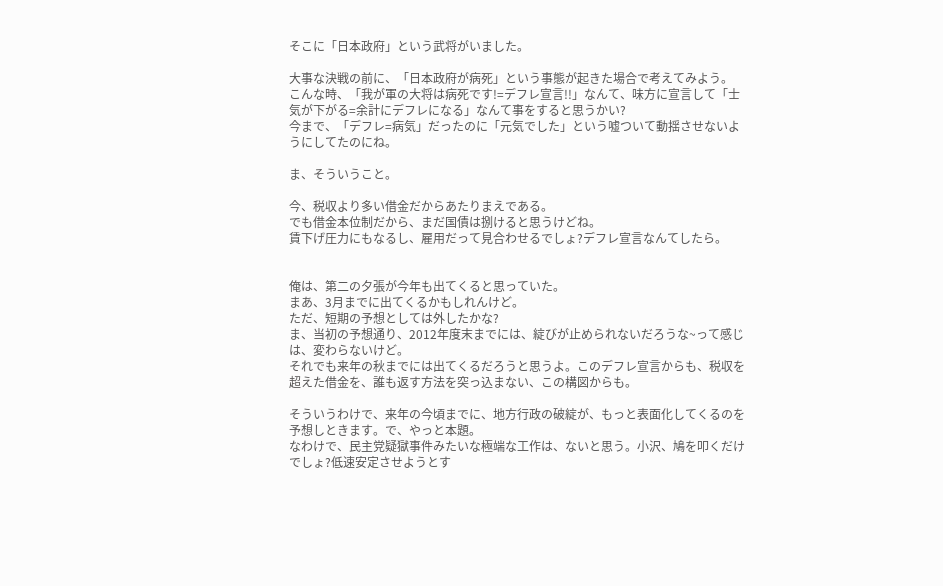そこに「日本政府」という武将がいました。

大事な決戦の前に、「日本政府が病死」という事態が起きた場合で考えてみよう。
こんな時、「我が軍の大将は病死です!=デフレ宣言!!」なんて、味方に宣言して「士気が下がる=余計にデフレになる」なんて事をすると思うかい?
今まで、「デフレ=病気」だったのに「元気でした」という嘘ついて動揺させないようにしてたのにね。

ま、そういうこと。

今、税収より多い借金だからあたりまえである。
でも借金本位制だから、まだ国債は捌けると思うけどね。
賃下げ圧力にもなるし、雇用だって見合わせるでしょ?デフレ宣言なんてしたら。


俺は、第二の夕張が今年も出てくると思っていた。
まあ、3月までに出てくるかもしれんけど。
ただ、短期の予想としては外したかな?
ま、当初の予想通り、2012年度末までには、綻びが止められないだろうな~って感じは、変わらないけど。
それでも来年の秋までには出てくるだろうと思うよ。このデフレ宣言からも、税収を超えた借金を、誰も返す方法を突っ込まない、この構図からも。

そういうわけで、来年の今頃までに、地方行政の破綻が、もっと表面化してくるのを予想しときます。で、やっと本題。
なわけで、民主党疑獄事件みたいな極端な工作は、ないと思う。小沢、鳩を叩くだけでしょ?低速安定させようとす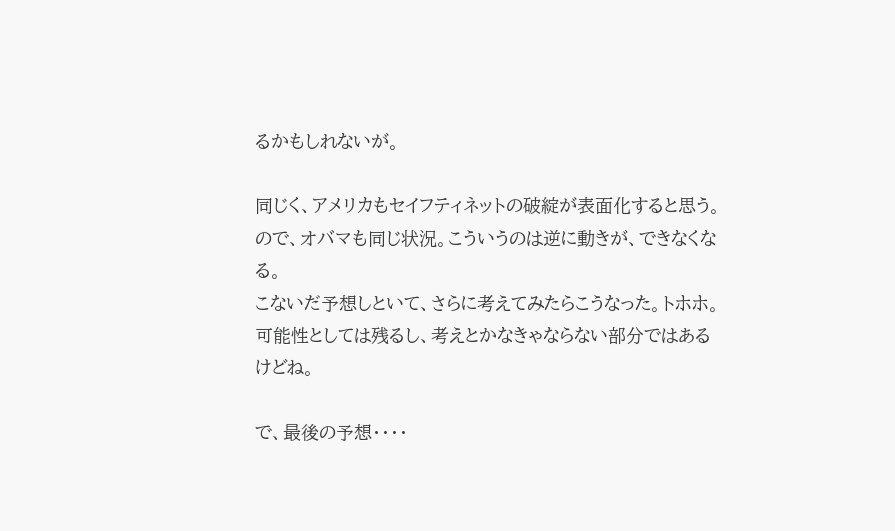るかもしれないが。

同じく、アメリカもセイフティネットの破綻が表面化すると思う。
ので、オバマも同じ状況。こういうのは逆に動きが、できなくなる。
こないだ予想しといて、さらに考えてみたらこうなった。トホホ。
可能性としては残るし、考えとかなきゃならない部分ではあるけどね。

で、最後の予想・・・・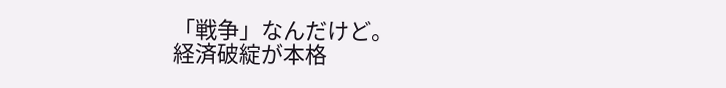「戦争」なんだけど。
経済破綻が本格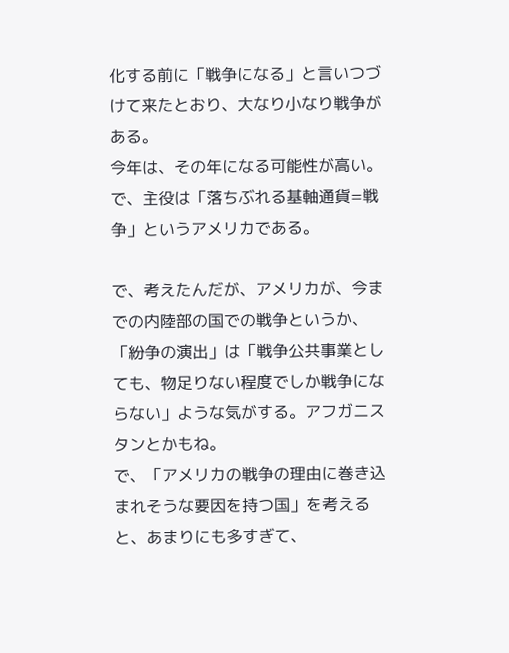化する前に「戦争になる」と言いつづけて来たとおり、大なり小なり戦争がある。
今年は、その年になる可能性が高い。
で、主役は「落ちぶれる基軸通貨=戦争」というアメリカである。

で、考えたんだが、アメリカが、今までの内陸部の国での戦争というか、「紛争の演出」は「戦争公共事業としても、物足りない程度でしか戦争にならない」ような気がする。アフガニスタンとかもね。
で、「アメリカの戦争の理由に巻き込まれそうな要因を持つ国」を考えると、あまりにも多すぎて、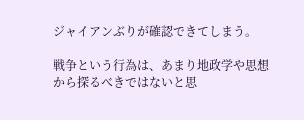ジャイアンぶりが確認できてしまう。

戦争という行為は、あまり地政学や思想から探るべきではないと思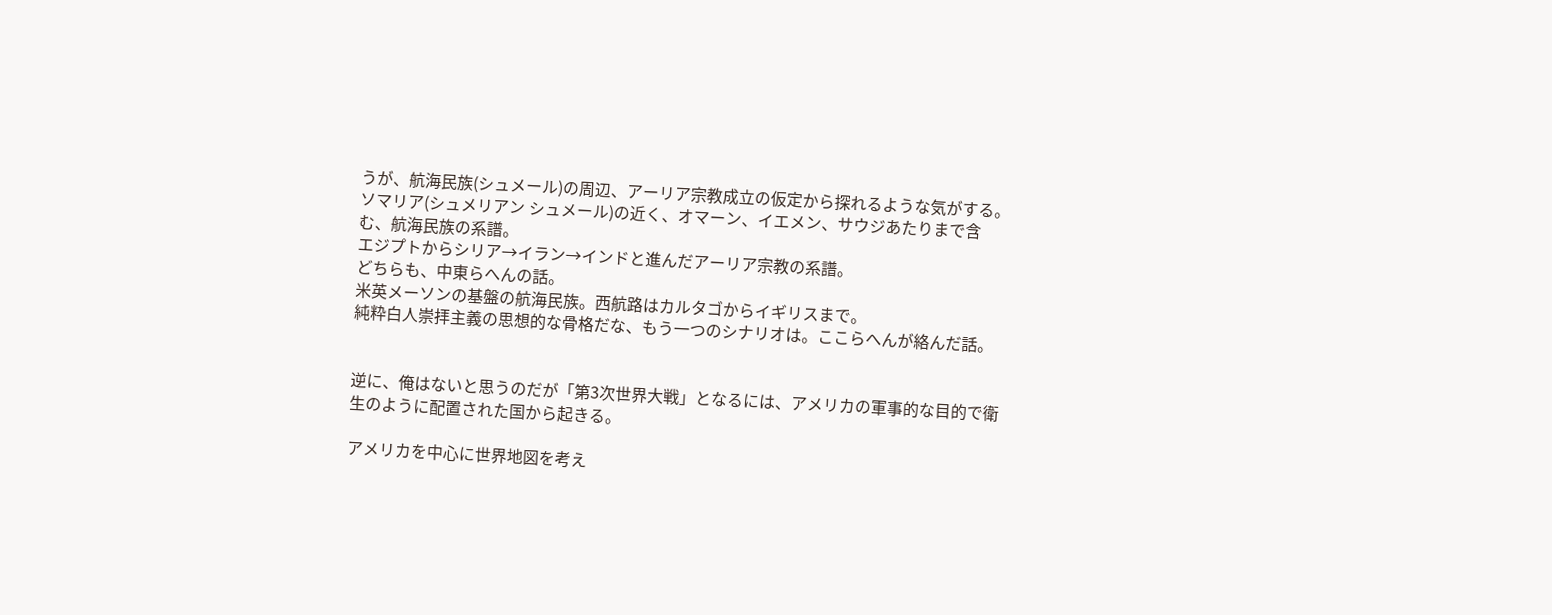うが、航海民族(シュメール)の周辺、アーリア宗教成立の仮定から探れるような気がする。
ソマリア(シュメリアン シュメール)の近く、オマーン、イエメン、サウジあたりまで含む、航海民族の系譜。
エジプトからシリア→イラン→インドと進んだアーリア宗教の系譜。
どちらも、中東らへんの話。
米英メーソンの基盤の航海民族。西航路はカルタゴからイギリスまで。
純粋白人崇拝主義の思想的な骨格だな、もう一つのシナリオは。ここらへんが絡んだ話。


逆に、俺はないと思うのだが「第3次世界大戦」となるには、アメリカの軍事的な目的で衛生のように配置された国から起きる。

アメリカを中心に世界地図を考え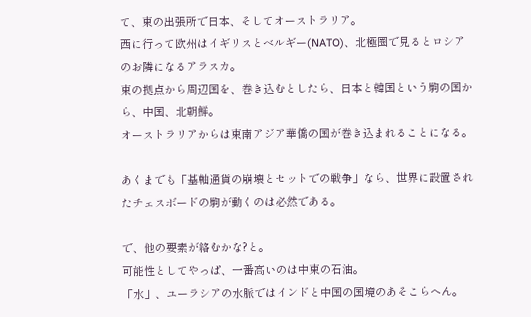て、東の出張所で日本、そしてオーストラリア。
西に行って欧州はイギリスとベルギー(NATO)、北極圏で見るとロシアのお隣になるアラスカ。
東の拠点から周辺国を、巻き込むとしたら、日本と韓国という駒の国から、中国、北朝鮮。
オーストラリアからは東南アジア華僑の国が巻き込まれることになる。

あくまでも「基軸通貨の崩壊とセットでの戦争」なら、世界に設置されたチェスボードの駒が動くのは必然である。

で、他の要素が絡むかな?と。
可能性としてやっぱ、一番高いのは中東の石油。
「水」、ユーラシアの水脈ではインドと中国の国境のあそこらへん。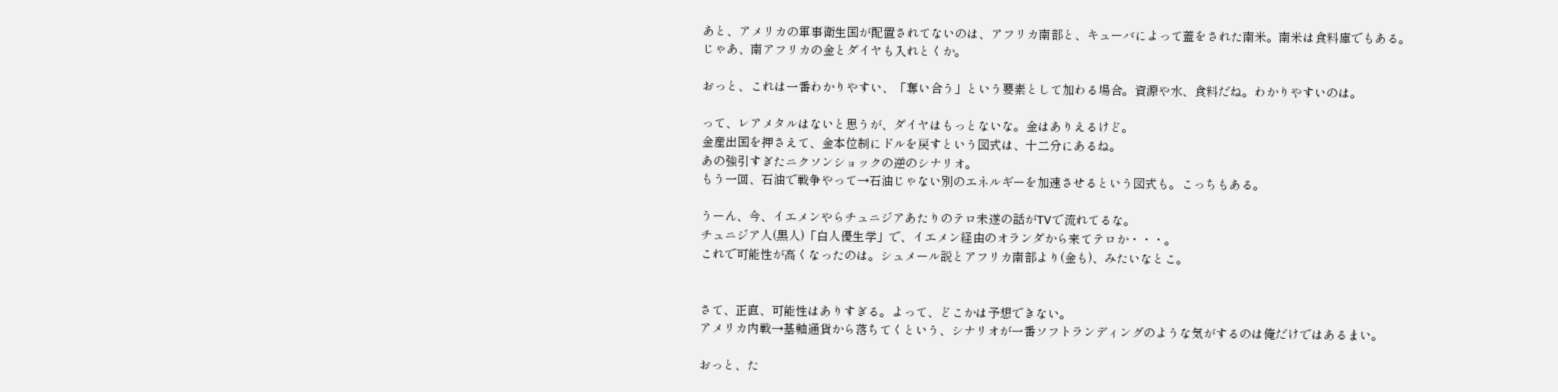あと、アメリカの軍事衛生国が配置されてないのは、アフリカ南部と、キューバによって蓋をされた南米。南米は食料庫でもある。
じゃあ、南アフリカの金とダイヤも入れとくか。

おっと、これは一番わかりやすい、「奪い合う」という要素として加わる場合。資源や水、食料だね。わかりやすいのは。

って、レアメタルはないと思うが、ダイヤはもっとないな。金はありえるけど。
金産出国を押さえて、金本位制にドルを戻すという図式は、十二分にあるね。
あの強引すぎたニクソンショックの逆のシナリオ。
もう一回、石油で戦争やって→石油じゃない別のエネルギーを加速させるという図式も。こっちもある。

うーん、今、イエメンやらチュニジアあたりのテロ未遂の話がTVで流れてるな。
チュニジア人(黒人)「白人優生学」で、イエメン経由のオランダから来てテロか・・・。
これで可能性が高くなったのは。シュメール説とアフリカ南部より(金も)、みたいなとこ。


さて、正直、可能性はありすぎる。よって、どこかは予想できない。
アメリカ内戦→基軸通貨から落ちてくという、シナリオが一番ソフトランディングのような気がするのは俺だけではあるまい。

おっと、た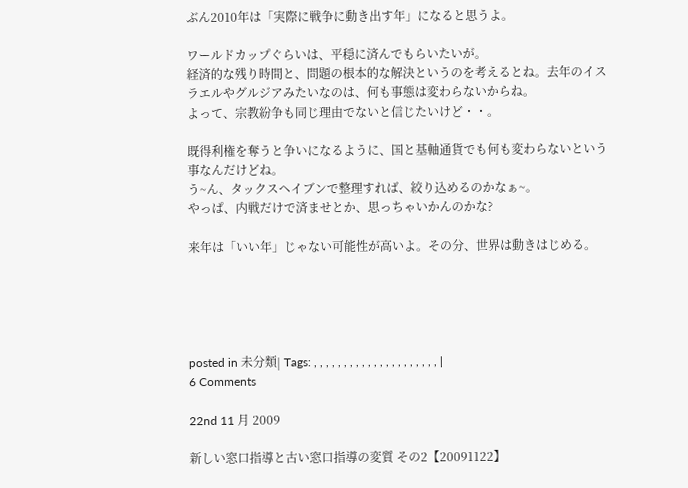ぶん2010年は「実際に戦争に動き出す年」になると思うよ。

ワールドカップぐらいは、平穏に済んでもらいたいが。
経済的な残り時間と、問題の根本的な解決というのを考えるとね。去年のイスラエルやグルジアみたいなのは、何も事態は変わらないからね。
よって、宗教紛争も同じ理由でないと信じたいけど・・。

既得利権を奪うと争いになるように、国と基軸通貨でも何も変わらないという事なんだけどね。
う~ん、タックスヘイブンで整理すれば、絞り込めるのかなぁ~。
やっぱ、内戦だけで済ませとか、思っちゃいかんのかな?

来年は「いい年」じゃない可能性が高いよ。その分、世界は動きはじめる。





posted in 未分類| Tags: , , , , , , , , , , , , , , , , , , , , , |
6 Comments

22nd 11 月 2009

新しい窓口指導と古い窓口指導の変質 その2【20091122】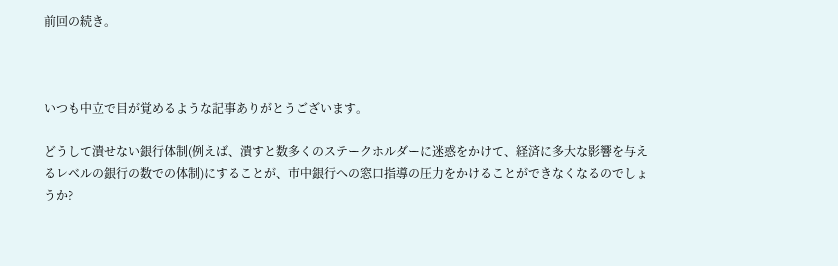前回の続き。



いつも中立で目が覚めるような記事ありがとうございます。

どうして潰せない銀行体制(例えば、潰すと数多くのステークホルダーに迷惑をかけて、経済に多大な影響を与えるレベルの銀行の数での体制)にすることが、市中銀行への窓口指導の圧力をかけることができなくなるのでしょうか?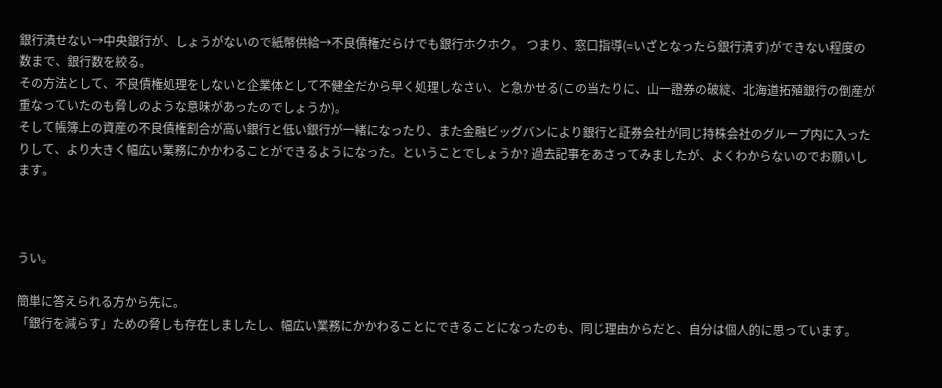銀行潰せない→中央銀行が、しょうがないので紙幣供給→不良債権だらけでも銀行ホクホク。 つまり、窓口指導(=いざとなったら銀行潰す)ができない程度の数まで、銀行数を絞る。
その方法として、不良債権処理をしないと企業体として不健全だから早く処理しなさい、と急かせる(この当たりに、山一證券の破綻、北海道拓殖銀行の倒産が重なっていたのも脅しのような意味があったのでしょうか)。
そして帳簿上の資産の不良債権割合が高い銀行と低い銀行が一緒になったり、また金融ビッグバンにより銀行と証券会社が同じ持株会社のグループ内に入ったりして、より大きく幅広い業務にかかわることができるようになった。ということでしょうか? 過去記事をあさってみましたが、よくわからないのでお願いします。



うい。

簡単に答えられる方から先に。
「銀行を減らす」ための脅しも存在しましたし、幅広い業務にかかわることにできることになったのも、同じ理由からだと、自分は個人的に思っています。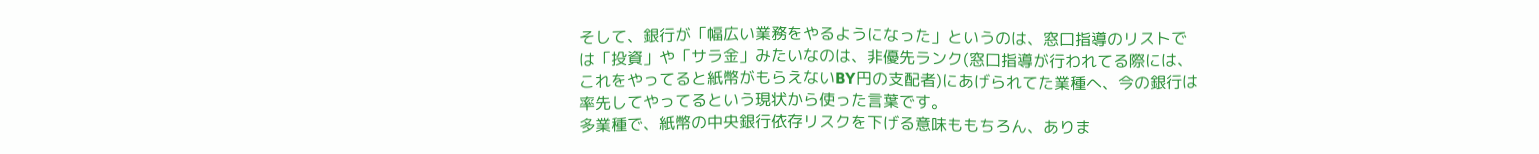そして、銀行が「幅広い業務をやるようになった」というのは、窓口指導のリストでは「投資」や「サラ金」みたいなのは、非優先ランク(窓口指導が行われてる際には、これをやってると紙幣がもらえないBY円の支配者)にあげられてた業種へ、今の銀行は率先してやってるという現状から使った言葉です。
多業種で、紙幣の中央銀行依存リスクを下げる意味ももちろん、ありま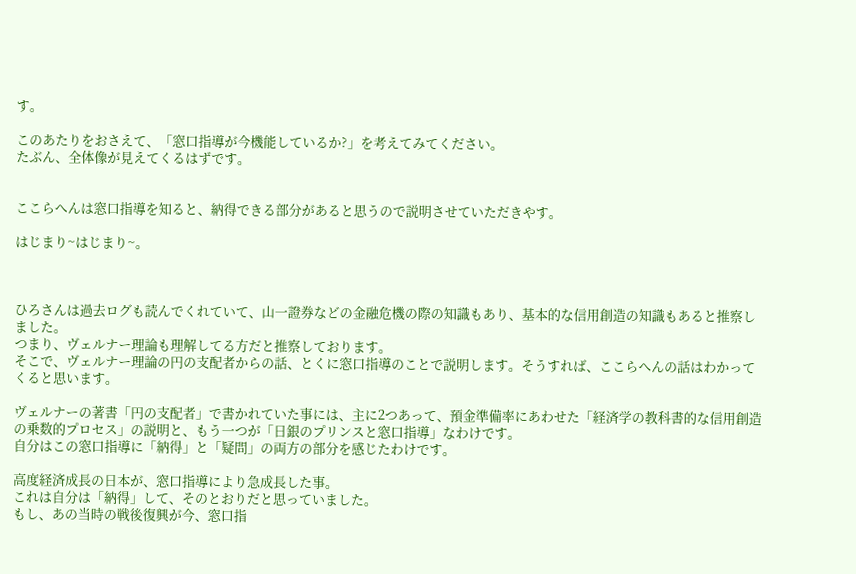す。

このあたりをおさえて、「窓口指導が今機能しているか?」を考えてみてください。
たぶん、全体像が見えてくるはずです。


ここらへんは窓口指導を知ると、納得できる部分があると思うので説明させていただきやす。

はじまり~はじまり~。



ひろさんは過去ログも読んでくれていて、山一證券などの金融危機の際の知識もあり、基本的な信用創造の知識もあると推察しました。
つまり、ヴェルナー理論も理解してる方だと推察しております。
そこで、ヴェルナー理論の円の支配者からの話、とくに窓口指導のことで説明します。そうすれば、ここらへんの話はわかってくると思います。

ヴェルナーの著書「円の支配者」で書かれていた事には、主に2つあって、預金準備率にあわせた「経済学の教科書的な信用創造の乗数的プロセス」の説明と、もう一つが「日銀のプリンスと窓口指導」なわけです。
自分はこの窓口指導に「納得」と「疑問」の両方の部分を感じたわけです。

高度経済成長の日本が、窓口指導により急成長した事。
これは自分は「納得」して、そのとおりだと思っていました。
もし、あの当時の戦後復興が今、窓口指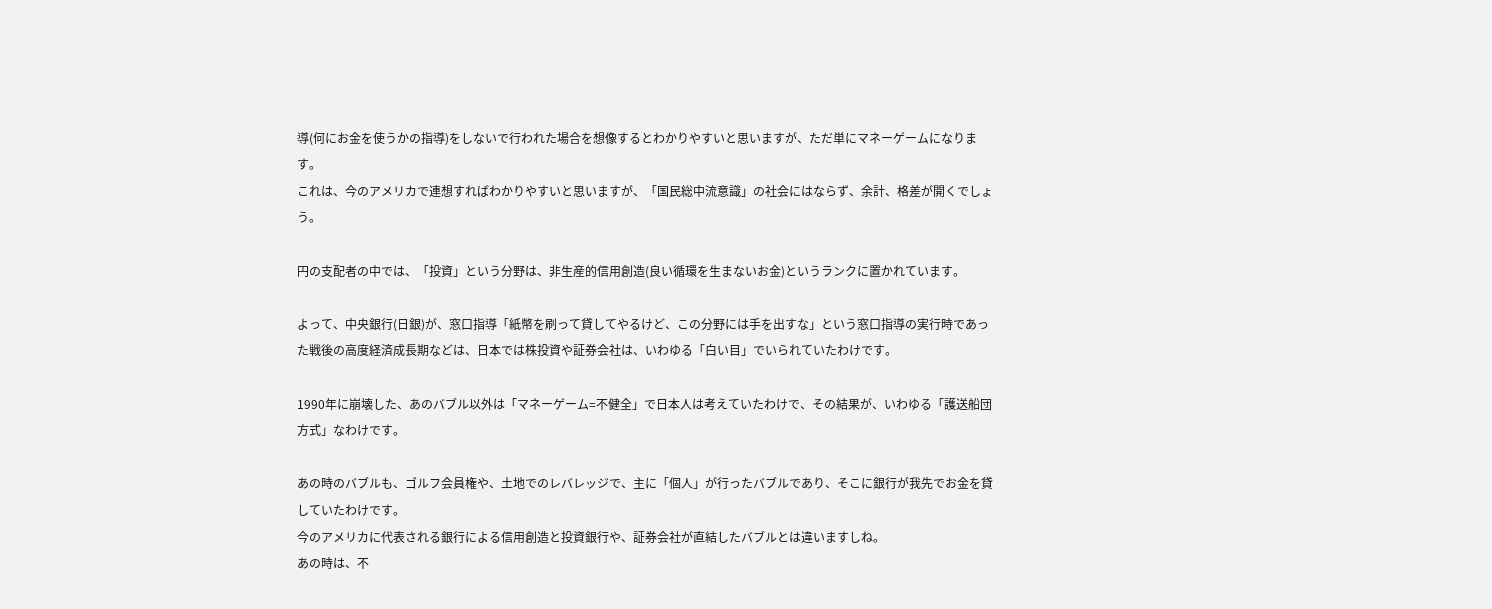導(何にお金を使うかの指導)をしないで行われた場合を想像するとわかりやすいと思いますが、ただ単にマネーゲームになります。
これは、今のアメリカで連想すればわかりやすいと思いますが、「国民総中流意識」の社会にはならず、余計、格差が開くでしょう。

円の支配者の中では、「投資」という分野は、非生産的信用創造(良い循環を生まないお金)というランクに置かれています。

よって、中央銀行(日銀)が、窓口指導「紙幣を刷って貸してやるけど、この分野には手を出すな」という窓口指導の実行時であった戦後の高度経済成長期などは、日本では株投資や証券会社は、いわゆる「白い目」でいられていたわけです。

1990年に崩壊した、あのバブル以外は「マネーゲーム=不健全」で日本人は考えていたわけで、その結果が、いわゆる「護送船団方式」なわけです。

あの時のバブルも、ゴルフ会員権や、土地でのレバレッジで、主に「個人」が行ったバブルであり、そこに銀行が我先でお金を貸していたわけです。
今のアメリカに代表される銀行による信用創造と投資銀行や、証券会社が直結したバブルとは違いますしね。
あの時は、不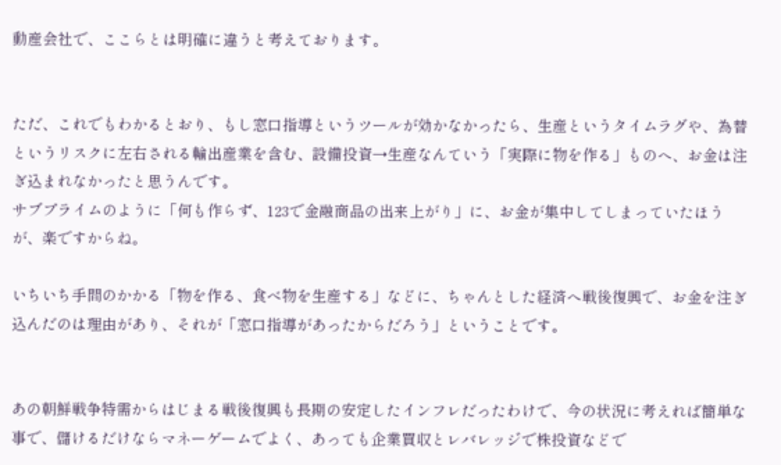動産会社で、ここらとは明確に違うと考えております。


ただ、これでもわかるとおり、もし窓口指導というツールが効かなかったら、生産というタイムラグや、為替というリスクに左右される輸出産業を含む、設備投資→生産なんていう「実際に物を作る」ものへ、お金は注ぎ込まれなかったと思うんです。
サブプライムのように「何も作らず、123で金融商品の出来上がり」に、お金が集中してしまっていたほうが、楽ですからね。

いちいち手間のかかる「物を作る、食べ物を生産する」などに、ちゃんとした経済へ戦後復興で、お金を注ぎ込んだのは理由があり、それが「窓口指導があったからだろう」ということです。


あの朝鮮戦争特需からはじまる戦後復興も長期の安定したインフレだったわけで、今の状況に考えれば簡単な事で、儲けるだけならマネーゲームでよく、あっても企業買収とレバレッジで株投資などで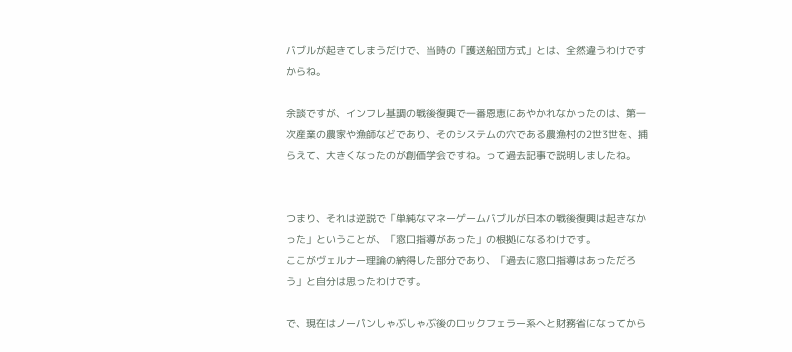バブルが起きてしまうだけで、当時の「護送船団方式」とは、全然違うわけですからね。

余談ですが、インフレ基調の戦後復興で一番恩恵にあやかれなかったのは、第一次産業の農家や漁師などであり、そのシステムの穴である農漁村の2世3世を、捕らえて、大きくなったのが創価学会ですね。って過去記事で説明しましたね。


つまり、それは逆説で「単純なマネーゲームバブルが日本の戦後復興は起きなかった」ということが、「窓口指導があった」の根拠になるわけです。
ここがヴェルナー理論の納得した部分であり、「過去に窓口指導はあっただろう」と自分は思ったわけです。

で、現在はノーパンしゃぶしゃぶ後のロックフェラー系へと財務省になってから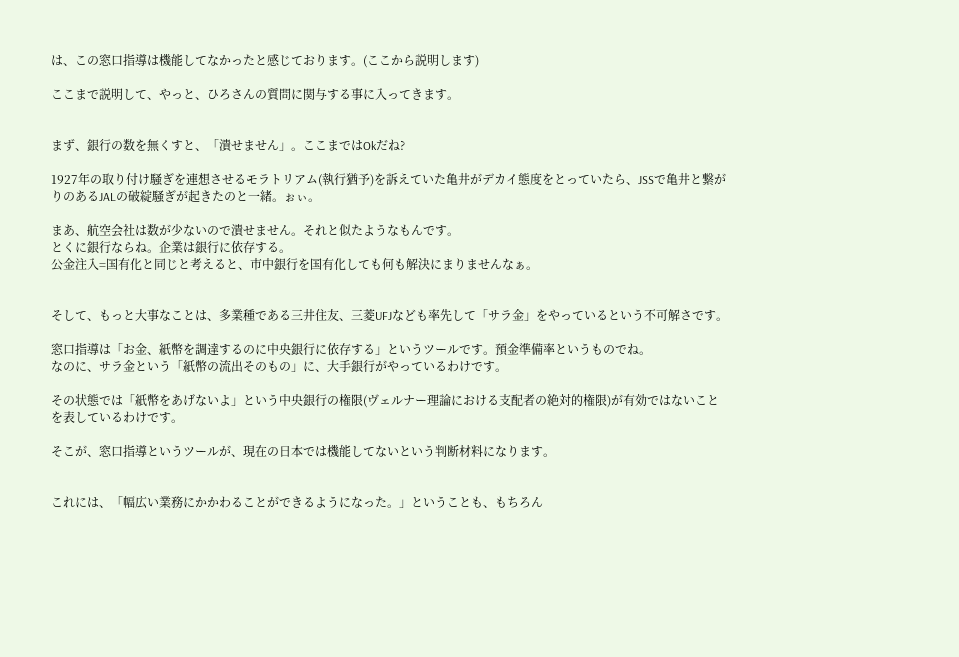は、この窓口指導は機能してなかったと感じております。(ここから説明します)

ここまで説明して、やっと、ひろさんの質問に関与する事に入ってきます。


まず、銀行の数を無くすと、「潰せません」。ここまではOkだね?

1927年の取り付け騒ぎを連想させるモラトリアム(執行猶予)を訴えていた亀井がデカイ態度をとっていたら、JSSで亀井と繋がりのあるJALの破綻騒ぎが起きたのと一緒。ぉぃ。

まあ、航空会社は数が少ないので潰せません。それと似たようなもんです。
とくに銀行ならね。企業は銀行に依存する。
公金注入=国有化と同じと考えると、市中銀行を国有化しても何も解決にまりませんなぁ。


そして、もっと大事なことは、多業種である三井住友、三菱UFJなども率先して「サラ金」をやっているという不可解さです。

窓口指導は「お金、紙幣を調達するのに中央銀行に依存する」というツールです。預金準備率というものでね。
なのに、サラ金という「紙幣の流出そのもの」に、大手銀行がやっているわけです。

その状態では「紙幣をあげないよ」という中央銀行の権限(ヴェルナー理論における支配者の絶対的権限)が有効ではないことを表しているわけです。

そこが、窓口指導というツールが、現在の日本では機能してないという判断材料になります。


これには、「幅広い業務にかかわることができるようになった。」ということも、もちろん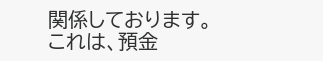関係しております。
これは、預金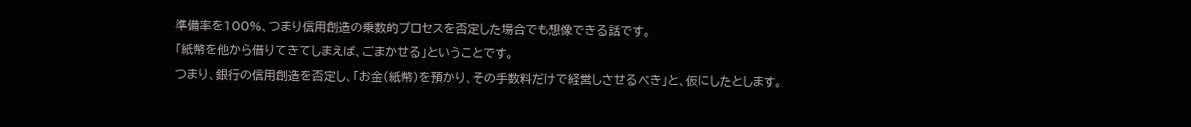準備率を100%、つまり信用創造の乗数的プロセスを否定した場合でも想像できる話です。
「紙幣を他から借りてきてしまえば、ごまかせる」ということです。
つまり、銀行の信用創造を否定し、「お金(紙幣)を預かり、その手数料だけで経営しさせるべき」と、仮にしたとします。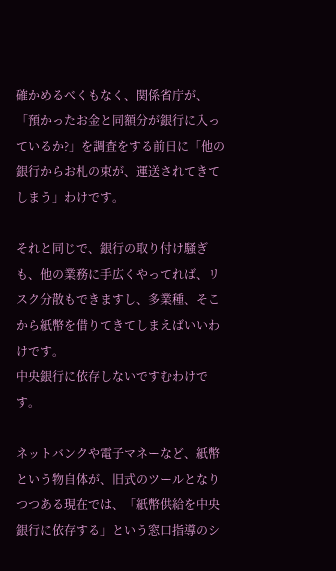確かめるべくもなく、関係省庁が、「預かったお金と同額分が銀行に入っているか?」を調査をする前日に「他の銀行からお札の束が、運送されてきてしまう」わけです。

それと同じで、銀行の取り付け騒ぎも、他の業務に手広くやってれば、リスク分散もできますし、多業種、そこから紙幣を借りてきてしまえばいいわけです。
中央銀行に依存しないですむわけです。

ネットバンクや電子マネーなど、紙幣という物自体が、旧式のツールとなりつつある現在では、「紙幣供給を中央銀行に依存する」という窓口指導のシ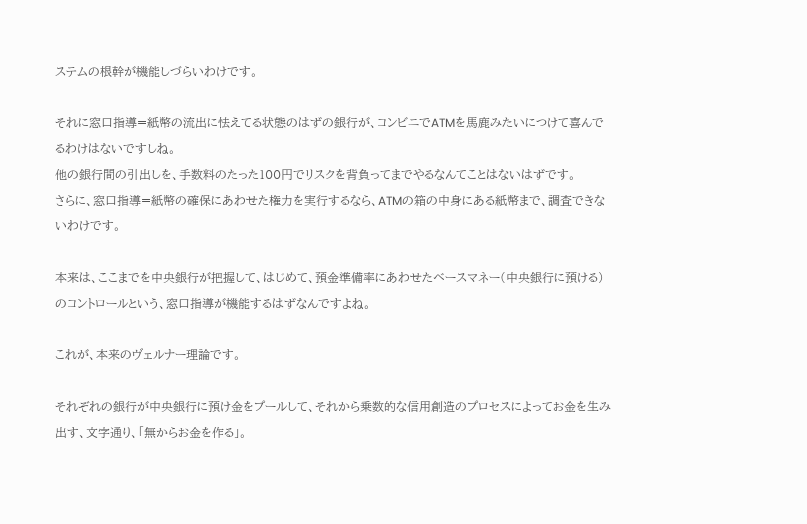ステムの根幹が機能しづらいわけです。

それに窓口指導=紙幣の流出に怯えてる状態のはずの銀行が、コンビニでATMを馬鹿みたいにつけて喜んでるわけはないですしね。
他の銀行間の引出しを、手数料のたった100円でリスクを背負ってまでやるなんてことはないはずです。
さらに、窓口指導=紙幣の確保にあわせた権力を実行するなら、ATMの箱の中身にある紙幣まで、調査できないわけです。

本来は、ここまでを中央銀行が把握して、はじめて、預金準備率にあわせたベースマネー(中央銀行に預ける)のコントロールという、窓口指導が機能するはずなんですよね。

これが、本来のヴェルナー理論です。

それぞれの銀行が中央銀行に預け金をプールして、それから乗数的な信用創造のプロセスによってお金を生み出す、文字通り、「無からお金を作る」。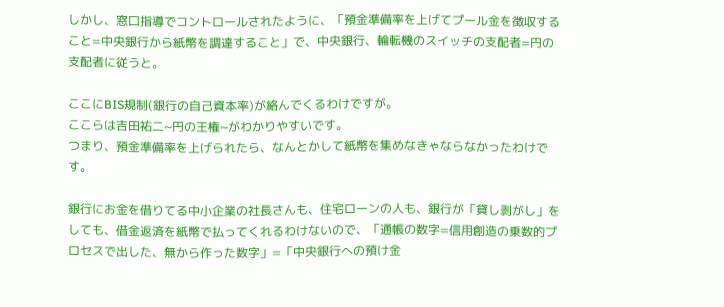しかし、窓口指導でコントロールされたように、「預金準備率を上げてプール金を徴収すること=中央銀行から紙幣を調達すること」で、中央銀行、輪転機のスイッチの支配者=円の支配者に従うと。

ここにBIS規制(銀行の自己資本率)が絡んでくるわけですが。
ここらは吉田祐二~円の王権~がわかりやすいです。
つまり、預金準備率を上げられたら、なんとかして紙幣を集めなきゃならなかったわけです。

銀行にお金を借りてる中小企業の社長さんも、住宅ローンの人も、銀行が「貸し剥がし」をしても、借金返済を紙幣で払ってくれるわけないので、「通帳の数字=信用創造の乗数的プロセスで出した、無から作った数字」=「中央銀行への預け金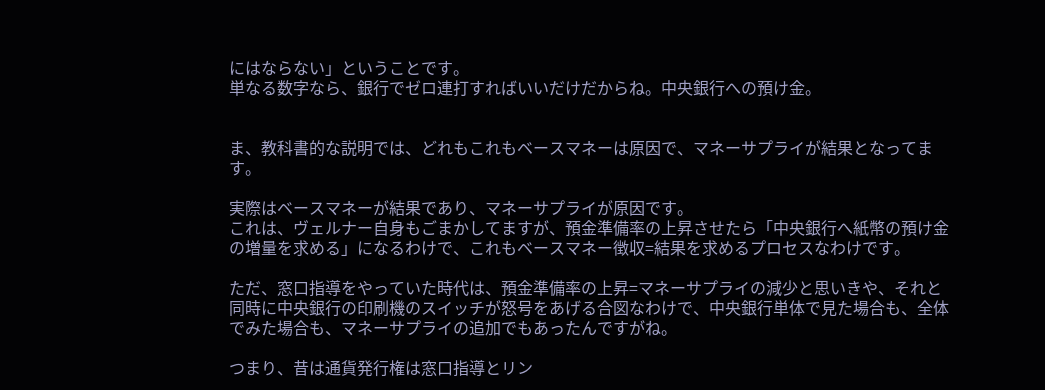にはならない」ということです。
単なる数字なら、銀行でゼロ連打すればいいだけだからね。中央銀行への預け金。


ま、教科書的な説明では、どれもこれもベースマネーは原因で、マネーサプライが結果となってます。

実際はベースマネーが結果であり、マネーサプライが原因です。
これは、ヴェルナー自身もごまかしてますが、預金準備率の上昇させたら「中央銀行へ紙幣の預け金の増量を求める」になるわけで、これもベースマネー徴収=結果を求めるプロセスなわけです。

ただ、窓口指導をやっていた時代は、預金準備率の上昇=マネーサプライの減少と思いきや、それと同時に中央銀行の印刷機のスイッチが怒号をあげる合図なわけで、中央銀行単体で見た場合も、全体でみた場合も、マネーサプライの追加でもあったんですがね。

つまり、昔は通貨発行権は窓口指導とリン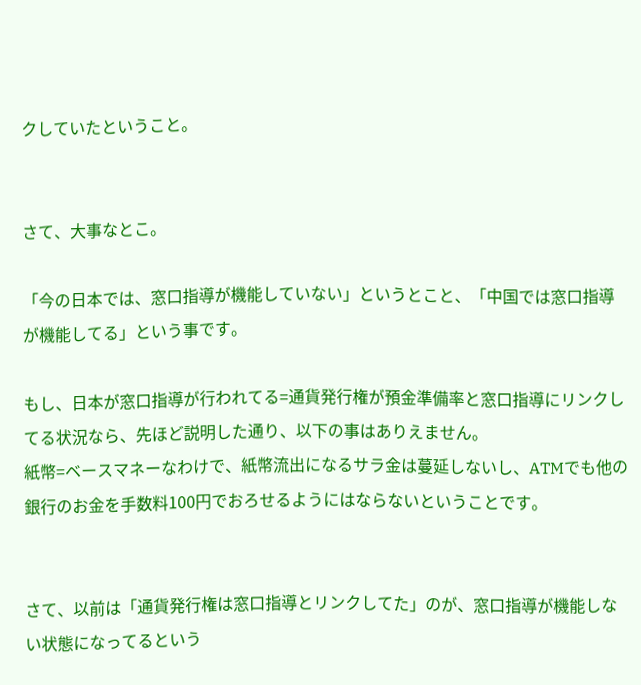クしていたということ。


さて、大事なとこ。

「今の日本では、窓口指導が機能していない」というとこと、「中国では窓口指導が機能してる」という事です。

もし、日本が窓口指導が行われてる=通貨発行権が預金準備率と窓口指導にリンクしてる状況なら、先ほど説明した通り、以下の事はありえません。
紙幣=ベースマネーなわけで、紙幣流出になるサラ金は蔓延しないし、ATMでも他の銀行のお金を手数料100円でおろせるようにはならないということです。


さて、以前は「通貨発行権は窓口指導とリンクしてた」のが、窓口指導が機能しない状態になってるという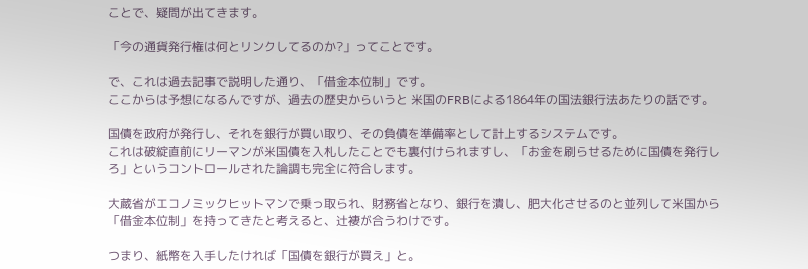ことで、疑問が出てきます。

「今の通貨発行権は何とリンクしてるのか?」ってことです。

で、これは過去記事で説明した通り、「借金本位制」です。
ここからは予想になるんですが、過去の歴史からいうと 米国のFRBによる1864年の国法銀行法あたりの話です。

国債を政府が発行し、それを銀行が買い取り、その負債を準備率として計上するシステムです。
これは破綻直前にリーマンが米国債を入札したことでも裏付けられますし、「お金を刷らせるために国債を発行しろ」というコントロールされた論調も完全に符合します。

大蔵省がエコノミックヒットマンで乗っ取られ、財務省となり、銀行を潰し、肥大化させるのと並列して米国から「借金本位制」を持ってきたと考えると、辻褄が合うわけです。

つまり、紙幣を入手したければ「国債を銀行が買え」と。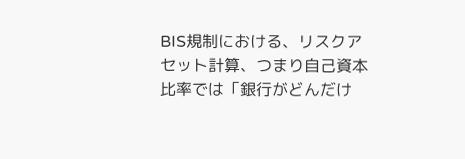BIS規制における、リスクアセット計算、つまり自己資本比率では「銀行がどんだけ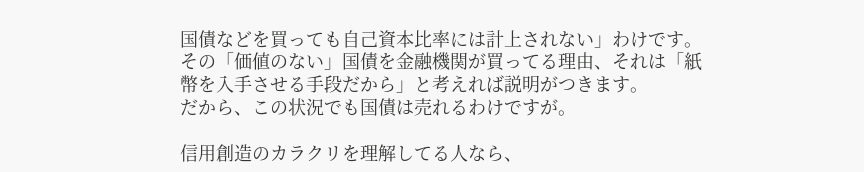国債などを買っても自己資本比率には計上されない」わけです。
その「価値のない」国債を金融機関が買ってる理由、それは「紙幣を入手させる手段だから」と考えれば説明がつきます。
だから、この状況でも国債は売れるわけですが。

信用創造のカラクリを理解してる人なら、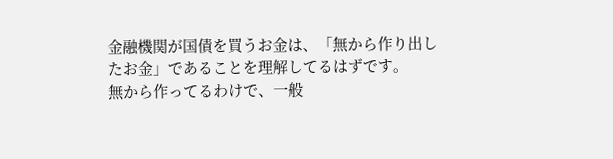金融機関が国債を買うお金は、「無から作り出したお金」であることを理解してるはずです。
無から作ってるわけで、一般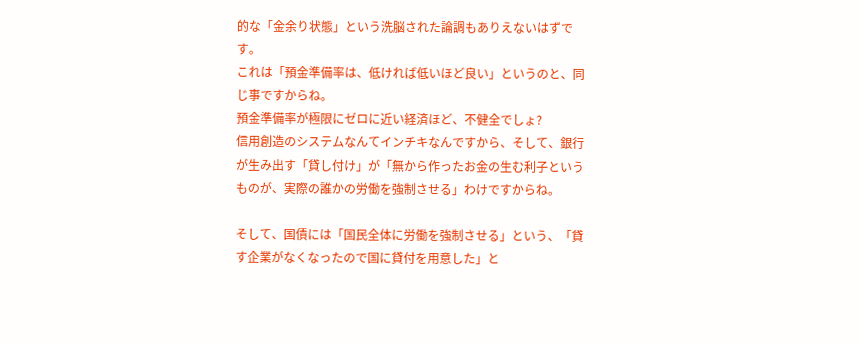的な「金余り状態」という洗脳された論調もありえないはずです。
これは「預金準備率は、低ければ低いほど良い」というのと、同じ事ですからね。
預金準備率が極限にゼロに近い経済ほど、不健全でしょ?
信用創造のシステムなんてインチキなんですから、そして、銀行が生み出す「貸し付け」が「無から作ったお金の生む利子というものが、実際の誰かの労働を強制させる」わけですからね。

そして、国債には「国民全体に労働を強制させる」という、「貸す企業がなくなったので国に貸付を用意した」と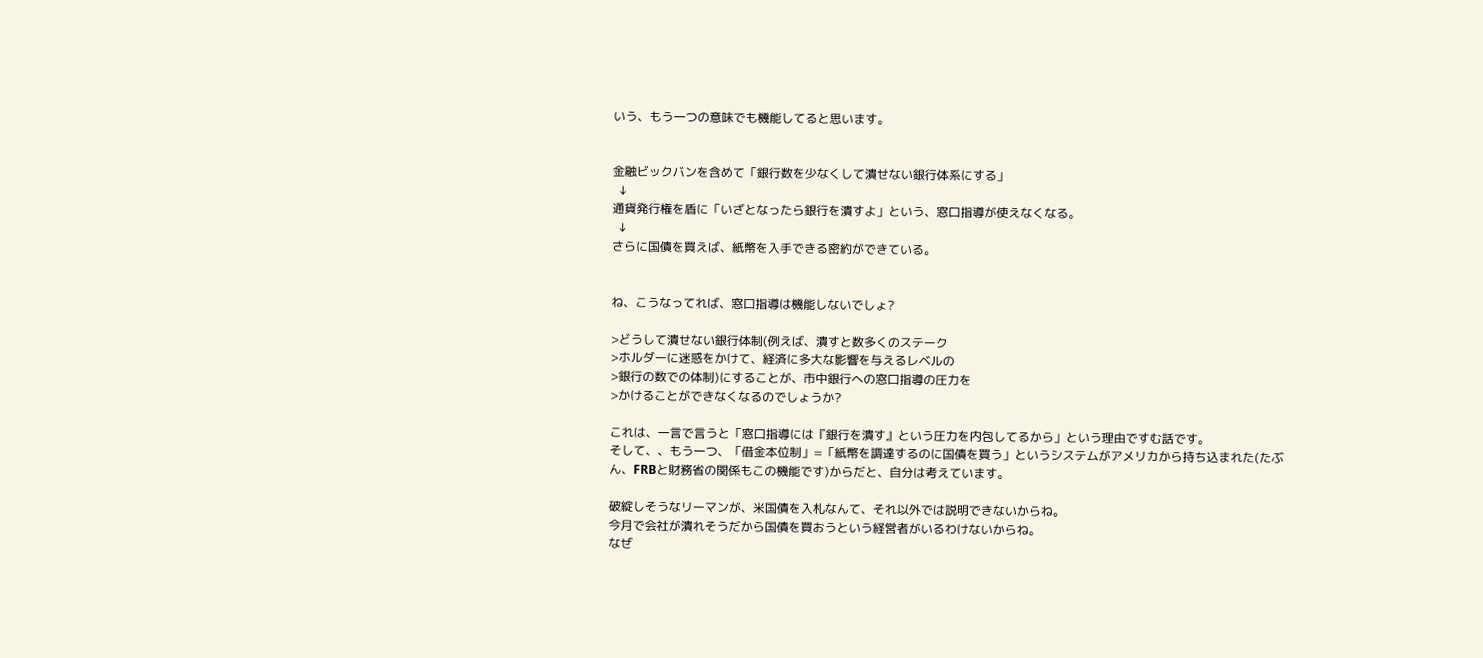いう、もう一つの意味でも機能してると思います。


金融ビックバンを含めて「銀行数を少なくして潰せない銀行体系にする」
  ↓
通貨発行権を盾に「いざとなったら銀行を潰すよ」という、窓口指導が使えなくなる。
  ↓
さらに国債を買えば、紙幣を入手できる密約ができている。


ね、こうなってれば、窓口指導は機能しないでしょ?

>どうして潰せない銀行体制(例えば、潰すと数多くのステーク
>ホルダーに迷惑をかけて、経済に多大な影響を与えるレベルの
>銀行の数での体制)にすることが、市中銀行への窓口指導の圧力を
>かけることができなくなるのでしょうか?

これは、一言で言うと「窓口指導には『銀行を潰す』という圧力を内包してるから」という理由ですむ話です。
そして、、もう一つ、「借金本位制」=「紙幣を調達するのに国債を買う」というシステムがアメリカから持ち込まれた(たぶん、FRBと財務省の関係もこの機能です)からだと、自分は考えています。

破綻しそうなリーマンが、米国債を入札なんて、それ以外では説明できないからね。
今月で会社が潰れそうだから国債を買おうという経営者がいるわけないからね。
なぜ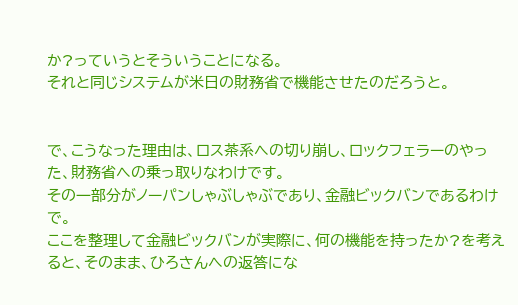か?っていうとそういうことになる。
それと同じシステムが米日の財務省で機能させたのだろうと。


で、こうなった理由は、ロス茶系への切り崩し、ロックフェラーのやった、財務省への乗っ取りなわけです。
その一部分がノーパンしゃぶしゃぶであり、金融ビックバンであるわけで。
ここを整理して金融ビックバンが実際に、何の機能を持ったか?を考えると、そのまま、ひろさんへの返答にな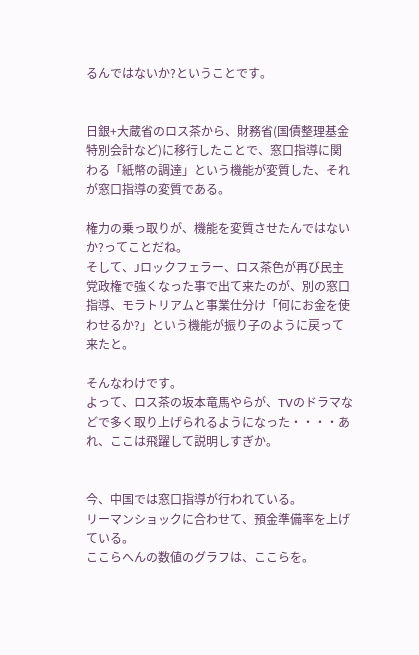るんではないか?ということです。


日銀+大蔵省のロス茶から、財務省(国債整理基金特別会計など)に移行したことで、窓口指導に関わる「紙幣の調達」という機能が変質した、それが窓口指導の変質である。

権力の乗っ取りが、機能を変質させたんではないか?ってことだね。
そして、Jロックフェラー、ロス茶色が再び民主党政権で強くなった事で出て来たのが、別の窓口指導、モラトリアムと事業仕分け「何にお金を使わせるか?」という機能が振り子のように戻って来たと。

そんなわけです。
よって、ロス茶の坂本竜馬やらが、TVのドラマなどで多く取り上げられるようになった・・・・あれ、ここは飛躍して説明しすぎか。


今、中国では窓口指導が行われている。
リーマンショックに合わせて、預金準備率を上げている。
ここらへんの数値のグラフは、ここらを。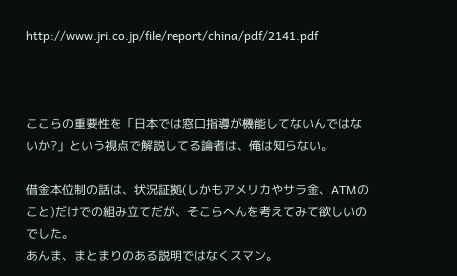http://www.jri.co.jp/file/report/china/pdf/2141.pdf



ここらの重要性を「日本では窓口指導が機能してないんではないか?」という視点で解説してる論者は、俺は知らない。

借金本位制の話は、状況証拠(しかもアメリカやサラ金、ATMのこと)だけでの組み立てだが、そこらへんを考えてみて欲しいのでした。
あんま、まとまりのある説明ではなくスマン。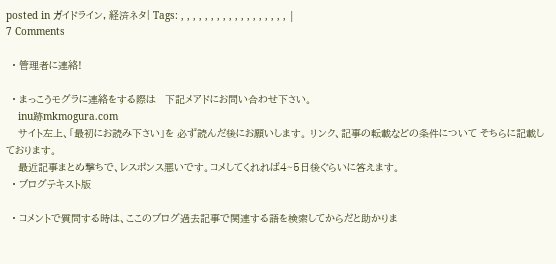posted in ガイドライン, 経済ネタ| Tags: , , , , , , , , , , , , , , , , , , |
7 Comments

  • 管理者に連絡!

  • まっこうモグラに連絡をする際は   下記メアドにお問い合わせ下さい。
    inu跡mkmogura.com
    サイト左上、「最初にお読み下さい」を 必ず読んだ後にお願いします。 リンク、記事の転載などの条件について そちらに記載しております。
    最近記事まとめ撃ちで、レスポンス悪いです。コメしてくれれば4~5日後ぐらいに答えます。
  • ブログテキスト版

  • コメントで質問する時は、ここのブログ過去記事で関連する語を検索してからだと助かりま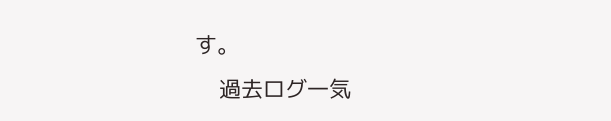す。
    過去ログ一気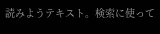読みようテキスト。検索に使って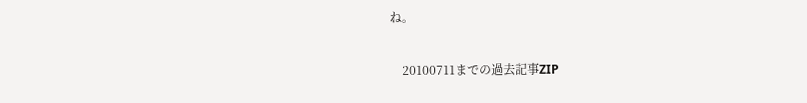ね。

    20100711までの過去記事ZIP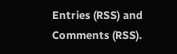Entries (RSS) and Comments (RSS).